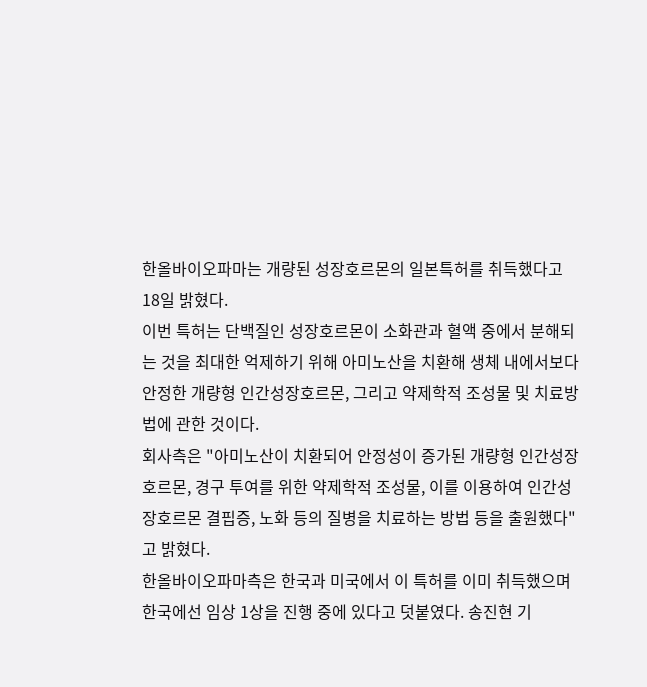한올바이오파마는 개량된 성장호르몬의 일본특허를 취득했다고 18일 밝혔다.
이번 특허는 단백질인 성장호르몬이 소화관과 혈액 중에서 분해되는 것을 최대한 억제하기 위해 아미노산을 치환해 생체 내에서보다 안정한 개량형 인간성장호르몬, 그리고 약제학적 조성물 및 치료방법에 관한 것이다.
회사측은 "아미노산이 치환되어 안정성이 증가된 개량형 인간성장호르몬, 경구 투여를 위한 약제학적 조성물, 이를 이용하여 인간성장호르몬 결핍증, 노화 등의 질병을 치료하는 방법 등을 출원했다"고 밝혔다.
한올바이오파마측은 한국과 미국에서 이 특허를 이미 취득했으며 한국에선 임상 1상을 진행 중에 있다고 덧붙였다. 송진현 기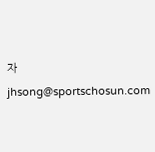자 jhsong@sportschosun.com